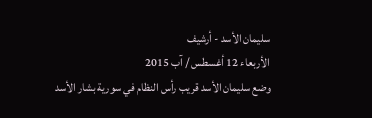سليمان الأسد - أرشيف
الأربعاء 12 أغسطس / آب 2015
وضع سليمان الأسد قريب رأس النظام في سورية بشار الأسد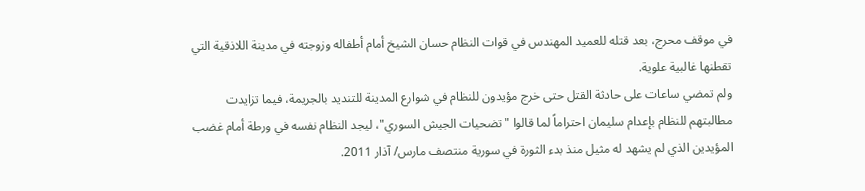في موقف محرج، بعد قتله للعميد المهندس في قوات النظام حسان الشيخ أمام أطفاله وزوجته في مدينة اللاذقية التي تقطنها غالبية علوية.
ولم تمضي ساعات على حادثة القتل حتى خرج مؤيدون للنظام في شوارع المدينة للتنديد بالجريمة، فيما تزايدت مطالبتهم للنظام بإعدام سليمان احتراماً لما قالوا "تضحيات الجيش السوري"، ليجد النظام نفسه في ورطة أمام غضب المؤيدين الذي لم يشهد له مثيل منذ بدء الثورة في سورية منتصف مارس/ آذار 2011.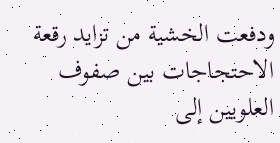ودفعت الخشية من تزايد رقعة الاحتجاجات بين صفوف العلويين إلى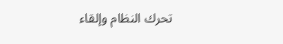تحرك النظام وإلقاء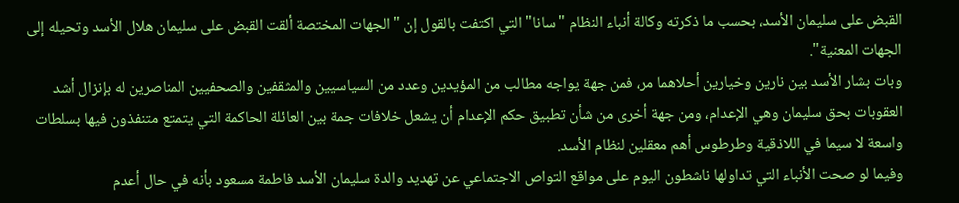القبض على سليمان الأسد، بحسب ما ذكرته وكالة أنباء النظام "سانا" التي اكتفت بالقول إن "الجهات المختصة ألقت القبض على سليمان هلال الأسد وتحيله إلى الجهات المعنية".
وبات بشار الأسد بين نارين وخيارين أحلاهما مر، فمن جهة يواجه مطالب من المؤيدين وعدد من السياسيين والمثقفين والصحفيين المناصرين له بإنزال أشد العقوبات بحق سليمان وهي الإعدام، ومن جهة أخرى من شأن تطبيق حكم الإعدام أن يشعل خلافات جمة بين العائلة الحاكمة التي يتمتع متنفذون فيها بسلطات واسعة لا سيما في اللاذقية وطرطوس أهم معقلين لنظام الأسد.
وفيما لو صحت الأنباء التي تداولها ناشطون اليوم على مواقع التواص الاجتماعي عن تهديد والدة سليمان الأسد فاطمة مسعود بأنه في حال أعدم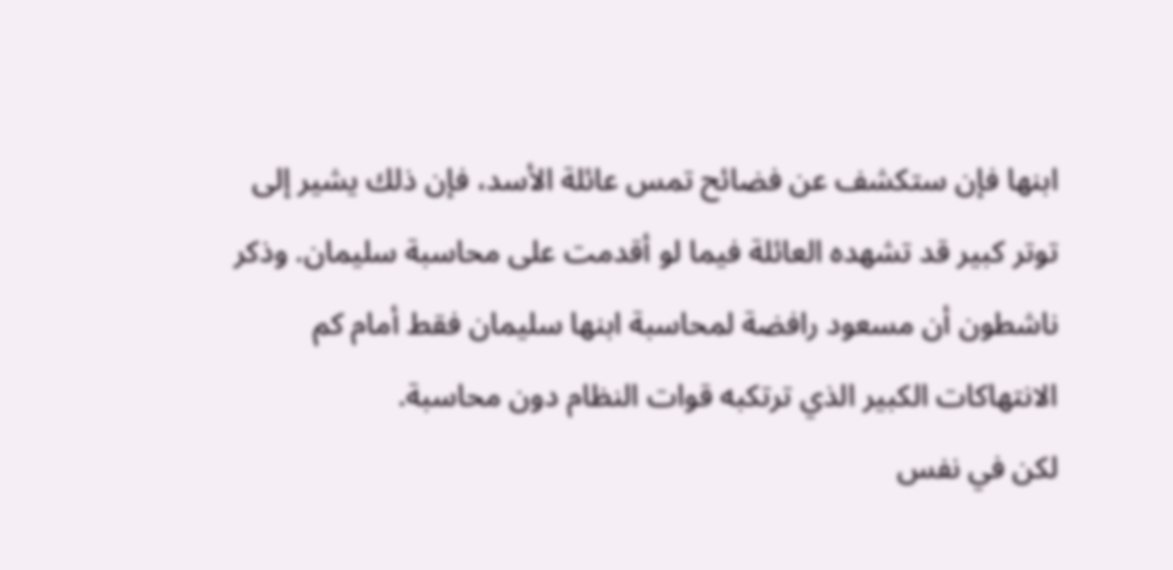ابنها فإن ستكشف عن فضائح تمس عائلة الأسد، فإن ذلك يشير إلى توتر كبير قد تشهده العائلة فيما لو أقدمت على محاسبة سليمان. وذكر ناشطون أن مسعود رافضة لمحاسبة ابنها سليمان فقط أمام كم الانتهاكات الكبير الذي ترتكبه قوات النظام دون محاسبة.
لكن في نفس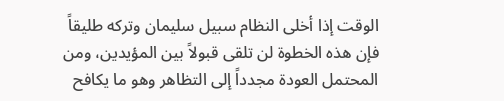الوقت إذا أخلى النظام سبيل سليمان وتركه طليقاً فإن هذه الخطوة لن تلقى قبولاً بين المؤيدين، ومن المحتمل العودة مجدداً إلى التظاهر وهو ما يكافح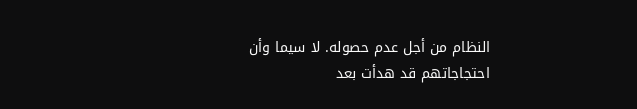النظام من أجل عدم حصوله. لا سيما وأن احتجاجاتهم قد هدأت بعد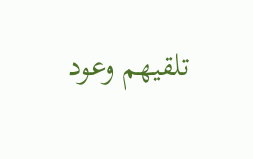تلقيهم وعود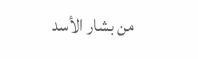من بشار الأسد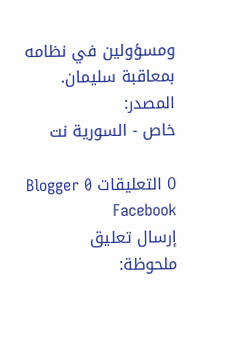ومسؤولين في نظامه بمعاقبة سليمان.
المصدر:
خاص - السورية نت

0 التعليقات Blogger 0 Facebook
إرسال تعليق
ملحوظة: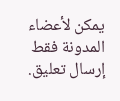يمكن لأعضاء المدونة فقط إرسال تعليق.